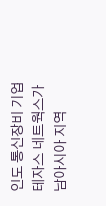인도 통신장비 기업 테자스 네트웍스가 남아시아 지역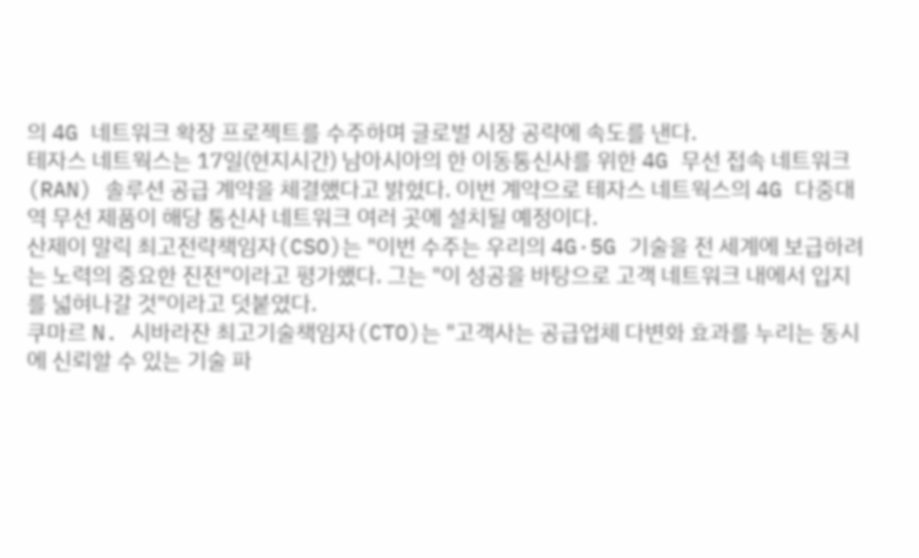의 4G 네트워크 확장 프로젝트를 수주하며 글로벌 시장 공략에 속도를 낸다.
테자스 네트웍스는 17일(현지시간) 남아시아의 한 이동통신사를 위한 4G 무선 접속 네트워크(RAN) 솔루션 공급 계약을 체결했다고 밝혔다. 이번 계약으로 테자스 네트웍스의 4G 다중대역 무선 제품이 해당 통신사 네트워크 여러 곳에 설치될 예정이다.
산제이 말릭 최고전략책임자(CSO)는 "이번 수주는 우리의 4G·5G 기술을 전 세계에 보급하려는 노력의 중요한 진전"이라고 평가했다. 그는 "이 성공을 바탕으로 고객 네트워크 내에서 입지를 넓혀나갈 것"이라고 덧붙였다.
쿠마르 N. 시바라잔 최고기술책임자(CTO)는 "고객사는 공급업체 다변화 효과를 누리는 동시에 신뢰할 수 있는 기술 파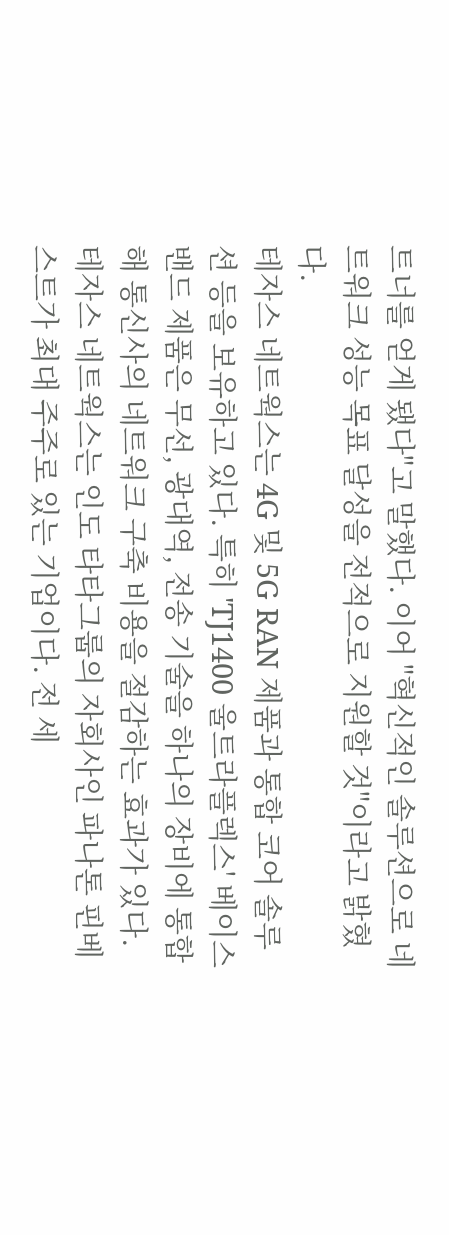트너를 얻게 됐다"고 말했다. 이어 "혁신적인 솔루션으로 네트워크 성능 목표 달성을 전적으로 지원할 것"이라고 밝혔다.
테자스 네트웍스는 4G 및 5G RAN 제품과 통합 코어 솔루션 등을 보유하고 있다. 특히 'TJ1400 울트라플렉스' 베이스밴드 제품은 무선, 광대역, 전송 기술을 하나의 장비에 통합해 통신사의 네트워크 구축 비용을 절감하는 효과가 있다.
테자스 네트웍스는 인도 타타그룹의 자회사인 파나톤 핀베스트가 최대 주주로 있는 기업이다. 전 세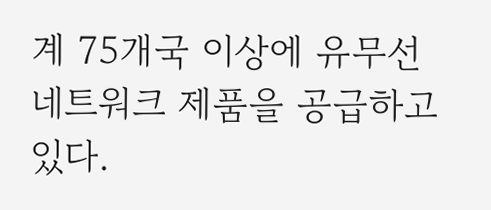계 75개국 이상에 유무선 네트워크 제품을 공급하고 있다.